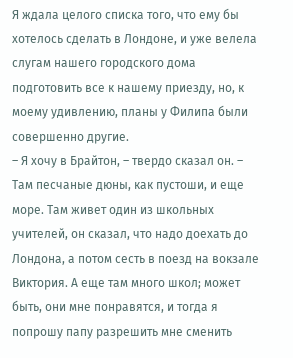Я ждала целого списка того, что ему бы хотелось сделать в Лондоне, и уже велела слугам нашего городского дома подготовить все к нашему приезду, но, к моему удивлению, планы у Филипа были совершенно другие.
– Я хочу в Брайтон, – твердо сказал он. – Там песчаные дюны, как пустоши, и еще море. Там живет один из школьных учителей, он сказал, что надо доехать до Лондона, а потом сесть в поезд на вокзале Виктория. А еще там много школ; может быть, они мне понравятся, и тогда я попрошу папу разрешить мне сменить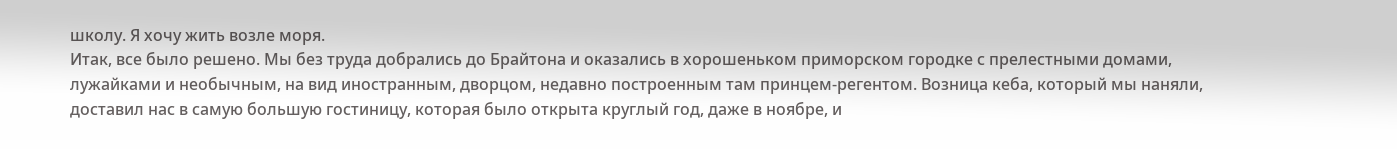школу. Я хочу жить возле моря.
Итак, все было решено. Мы без труда добрались до Брайтона и оказались в хорошеньком приморском городке с прелестными домами, лужайками и необычным, на вид иностранным, дворцом, недавно построенным там принцем-регентом. Возница кеба, который мы наняли, доставил нас в самую большую гостиницу, которая было открыта круглый год, даже в ноябре, и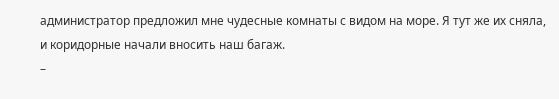администратор предложил мне чудесные комнаты с видом на море. Я тут же их сняла, и коридорные начали вносить наш багаж.
–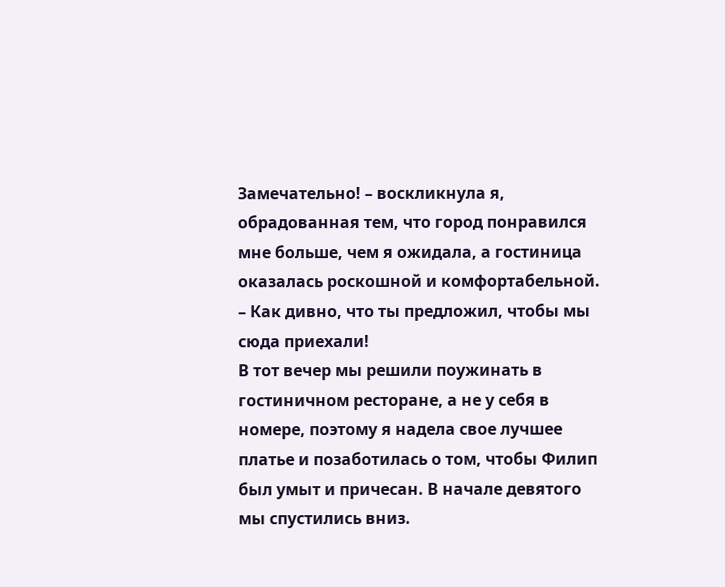Замечательно! – воскликнула я, обрадованная тем, что город понравился мне больше, чем я ожидала, а гостиница оказалась роскошной и комфортабельной. – Как дивно, что ты предложил, чтобы мы сюда приехали!
В тот вечер мы решили поужинать в гостиничном ресторане, а не у себя в номере, поэтому я надела свое лучшее платье и позаботилась о том, чтобы Филип был умыт и причесан. В начале девятого мы спустились вниз.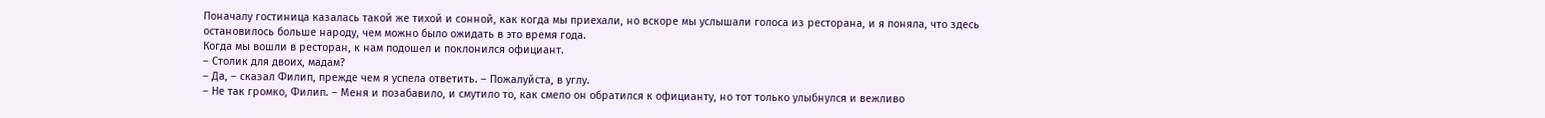Поначалу гостиница казалась такой же тихой и сонной, как когда мы приехали, но вскоре мы услышали голоса из ресторана, и я поняла, что здесь остановилось больше народу, чем можно было ожидать в это время года.
Когда мы вошли в ресторан, к нам подошел и поклонился официант.
– Столик для двоих, мадам?
– Да, – сказал Филип, прежде чем я успела ответить. – Пожалуйста, в углу.
– Не так громко, Филип. – Меня и позабавило, и смутило то, как смело он обратился к официанту, но тот только улыбнулся и вежливо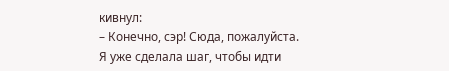кивнул:
– Конечно, сэр! Сюда, пожалуйста.
Я уже сделала шаг, чтобы идти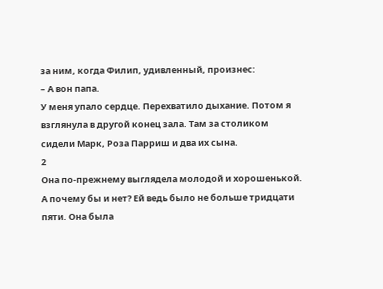за ним, когда Филип, удивленный, произнес:
– А вон папа.
У меня упало сердце. Перехватило дыхание. Потом я взглянула в другой конец зала. Там за столиком сидели Марк, Роза Парриш и два их сына.
2
Она по-прежнему выглядела молодой и хорошенькой. А почему бы и нет? Ей ведь было не больше тридцати пяти. Она была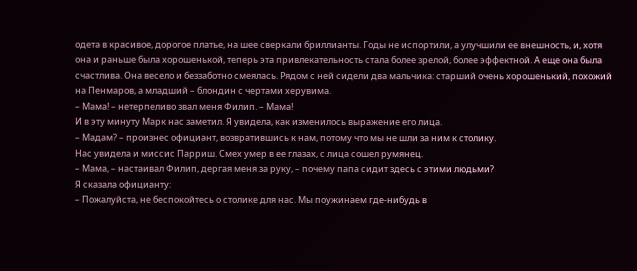одета в красивое, дорогое платье, на шее сверкали бриллианты. Годы не испортили, а улучшили ее внешность, и, хотя она и раньше была хорошенькой, теперь эта привлекательность стала более зрелой, более эффектной. А еще она была счастлива. Она весело и беззаботно смеялась. Рядом с ней сидели два мальчика: старший очень хорошенький, похожий на Пенмаров, а младший – блондин с чертами херувима.
– Мама! – нетерпеливо звал меня Филип. – Мама!
И в эту минуту Марк нас заметил. Я увидела, как изменилось выражение его лица.
– Мадам? – произнес официант, возвратившись к нам, потому что мы не шли за ним к столику.
Нас увидела и миссис Парриш. Смех умер в ее глазах, с лица сошел румянец.
– Мама, – настаивал Филип, дергая меня за руку, – почему папа сидит здесь с этими людьми?
Я сказала официанту:
– Пожалуйста, не беспокойтесь о столике для нас. Мы поужинаем где-нибудь в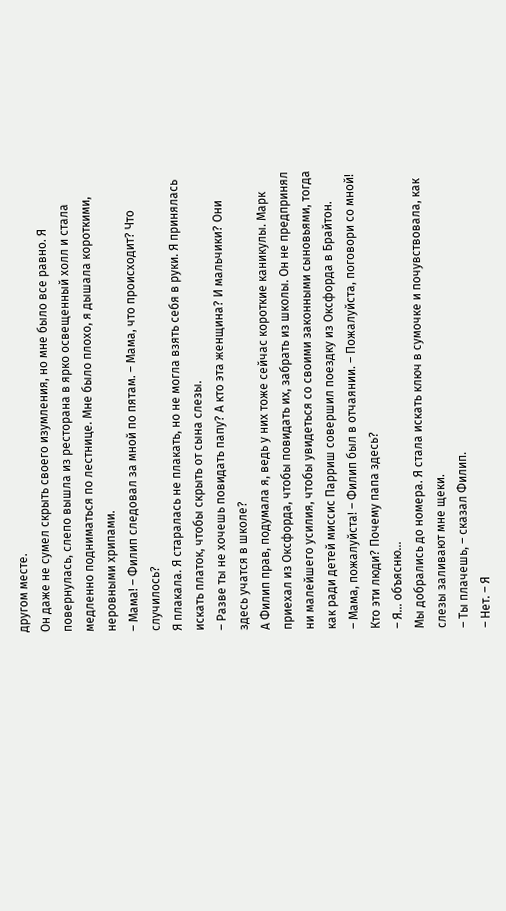другом месте.
Он даже не сумел скрыть своего изумления, но мне было все равно. Я повернулась, слепо вышла из ресторана в ярко освещенный холл и стала медленно подниматься по лестнице. Мне было плохо, я дышала короткими, неровными хрипами.
– Мама! – Филип следовал за мной по пятам. – Мама, что происходит? Что случилось?
Я плакала. Я старалась не плакать, но не могла взять себя в руки. Я принялась искать платок, чтобы скрыть от сына слезы.
– Разве ты не хочешь повидать папу? А кто эта женщина? И мальчики? Они здесь учатся в школе?
А Филип прав, подумала я, ведь у них тоже сейчас короткие каникулы. Марк приехал из Оксфорда, чтобы повидать их, забрать из школы. Он не предпринял ни малейшего усилия, чтобы увидеться со своими законными сыновьями, тогда как ради детей миссис Парриш совершил поездку из Оксфорда в Брайтон.
– Мама, пожалуйста! – Филип был в отчаянии. – Пожалуйста, поговори со мной! Кто эти люди? Почему папа здесь?
– Я… объясню…
Мы добрались до номера. Я стала искать ключ в сумочке и почувствовала, как слезы заливают мне щеки.
– Ты плачешь, – сказал Филип.
– Нет. – Я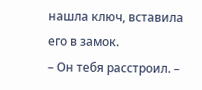нашла ключ, вставила его в замок.
– Он тебя расстроил. –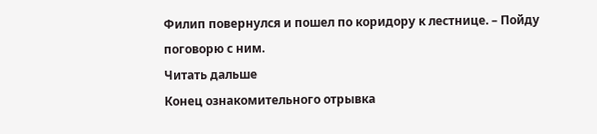Филип повернулся и пошел по коридору к лестнице. – Пойду поговорю с ним.
Читать дальше
Конец ознакомительного отрывка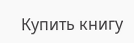Купить книгу